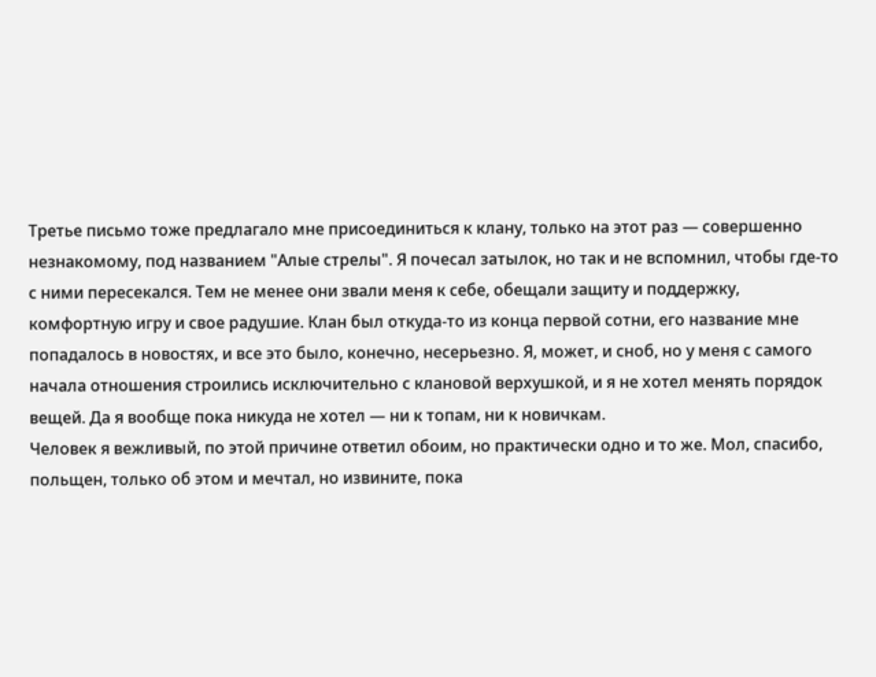Третье письмо тоже предлагало мне присоединиться к клану, только на этот раз — совершенно незнакомому, под названием "Алые стрелы". Я почесал затылок, но так и не вспомнил, чтобы где-то с ними пересекался. Тем не менее они звали меня к себе, обещали защиту и поддержку, комфортную игру и свое радушие. Клан был откуда-то из конца первой сотни, его название мне попадалось в новостях, и все это было, конечно, несерьезно. Я, может, и сноб, но у меня с самого начала отношения строились исключительно с клановой верхушкой, и я не хотел менять порядок вещей. Да я вообще пока никуда не хотел — ни к топам, ни к новичкам.
Человек я вежливый, по этой причине ответил обоим, но практически одно и то же. Мол, спасибо, польщен, только об этом и мечтал, но извините, пока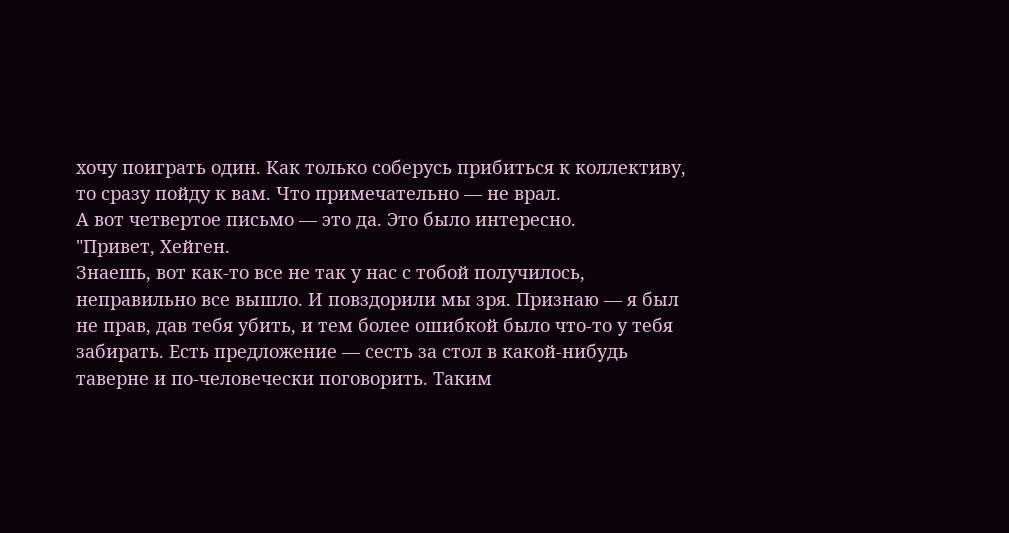хочу поиграть один. Как только соберусь прибиться к коллективу, то сразу пойду к вам. Что примечательно — не врал.
А вот четвертое письмо — это да. Это было интересно.
"Привет, Хейген.
Знаешь, вот как-то все не так у нас с тобой получилось, неправильно все вышло. И повздорили мы зря. Признаю — я был не прав, дав тебя убить, и тем более ошибкой было что-то у тебя забирать. Есть предложение — сесть за стол в какой-нибудь таверне и по-человечески поговорить. Таким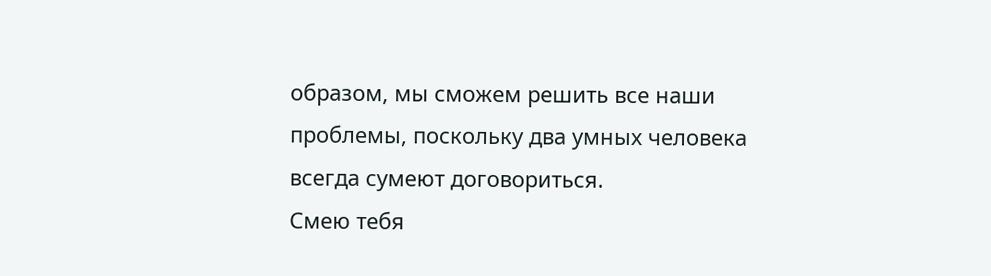образом, мы сможем решить все наши проблемы, поскольку два умных человека всегда сумеют договориться.
Смею тебя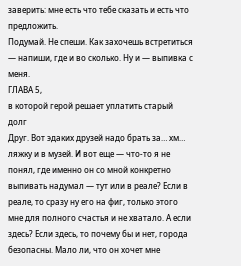заверить: мне есть что тебе сказать и есть что предложить.
Подумай. Не спеши. Как захочешь встретиться — напиши, где и во сколько. Ну и — выпивка с меня.
ГЛАВА 5,
в которой герой решает уплатить старый долг
Друг. Вот эдаких друзей надо брать за… хм… ляжку и в музей. И вот еще — что-то я не понял, где именно он со мной конкретно выпивать надумал — тут или в реале? Если в реале, то сразу ну его на фиг, только этого мне для полного счастья и не хватало. А если здесь? Если здесь, то почему бы и нет, города безопасны. Мало ли, что он хочет мне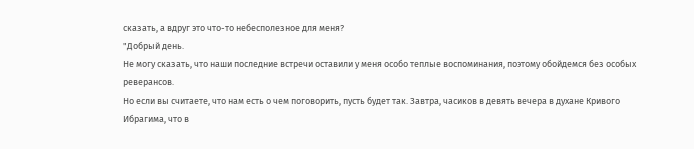сказать, а вдруг это что-то небесполезное для меня?
"Добрый день.
Не могу сказать, что наши последние встречи оставили у меня особо теплые воспоминания, поэтому обойдемся без особых реверансов.
Но если вы считаете, что нам есть о чем поговорить, пусть будет так. Завтра, часиков в девять вечера в духане Кривого Ибрагима, что в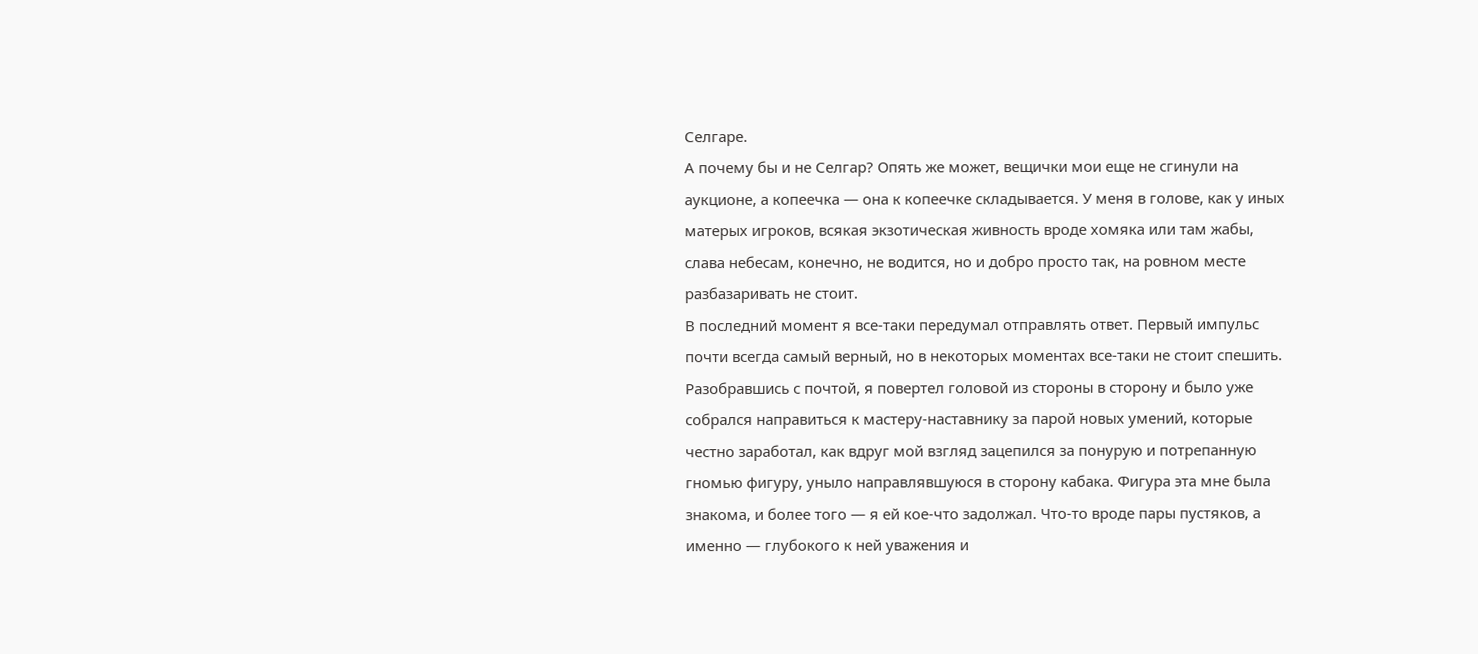Селгаре.
А почему бы и не Селгар? Опять же может, вещички мои еще не сгинули на аукционе, а копеечка — она к копеечке складывается. У меня в голове, как у иных матерых игроков, всякая экзотическая живность вроде хомяка или там жабы, слава небесам, конечно, не водится, но и добро просто так, на ровном месте разбазаривать не стоит.
В последний момент я все-таки передумал отправлять ответ. Первый импульс почти всегда самый верный, но в некоторых моментах все-таки не стоит спешить.
Разобравшись с почтой, я повертел головой из стороны в сторону и было уже собрался направиться к мастеру-наставнику за парой новых умений, которые честно заработал, как вдруг мой взгляд зацепился за понурую и потрепанную гномью фигуру, уныло направлявшуюся в сторону кабака. Фигура эта мне была знакома, и более того — я ей кое-что задолжал. Что-то вроде пары пустяков, а именно — глубокого к ней уважения и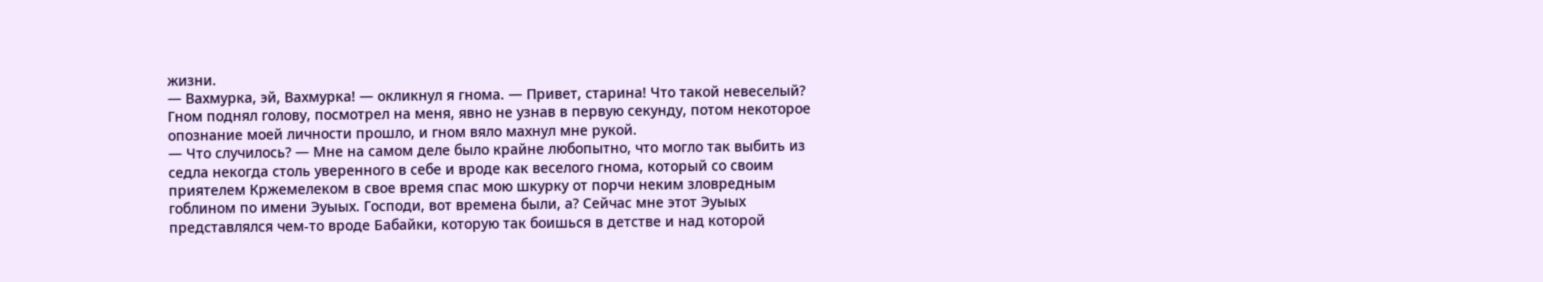жизни.
— Вахмурка, эй, Вахмурка! — окликнул я гнома. — Привет, старина! Что такой невеселый?
Гном поднял голову, посмотрел на меня, явно не узнав в первую секунду, потом некоторое опознание моей личности прошло, и гном вяло махнул мне рукой.
— Что случилось? — Мне на самом деле было крайне любопытно, что могло так выбить из седла некогда столь уверенного в себе и вроде как веселого гнома, который со своим приятелем Кржемелеком в свое время спас мою шкурку от порчи неким зловредным гоблином по имени Эуыых. Господи, вот времена были, а? Сейчас мне этот Эуыых представлялся чем-то вроде Бабайки, которую так боишься в детстве и над которой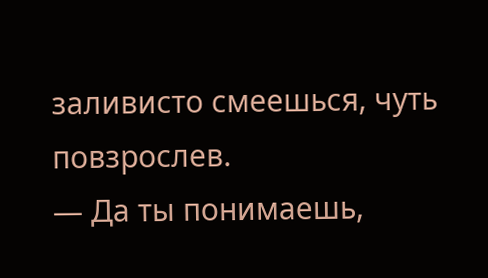заливисто смеешься, чуть повзрослев.
— Да ты понимаешь,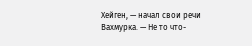Хейген, — начал свои речи Вахмурка. — Не то что-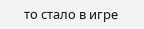то стало в игре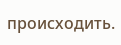происходить.